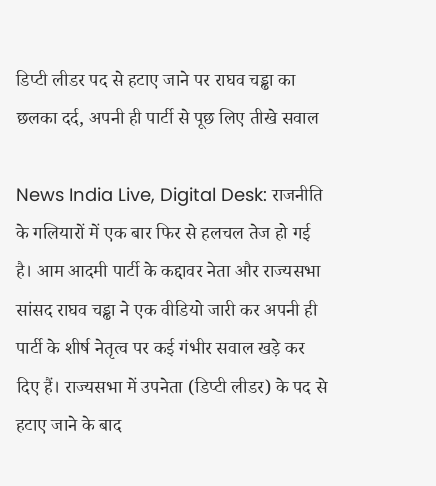डिप्टी लीडर पद से हटाए जाने पर राघव चड्ढा का छलका दर्द, अपनी ही पार्टी से पूछ लिए तीखे सवाल

News India Live, Digital Desk: राजनीति के गलियारों में एक बार फिर से हलचल तेज हो गई है। आम आदमी पार्टी के कद्दावर नेता और राज्यसभा सांसद राघव चड्ढा ने एक वीडियो जारी कर अपनी ही पार्टी के शीर्ष नेतृत्व पर कई गंभीर सवाल खड़े कर दिए हैं। राज्यसभा में उपनेता (डिप्टी लीडर) के पद से हटाए जाने के बाद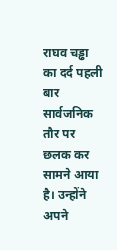राघव चड्ढा का दर्द पहली बार सार्वजनिक तौर पर छलक कर सामने आया है। उन्होंने अपने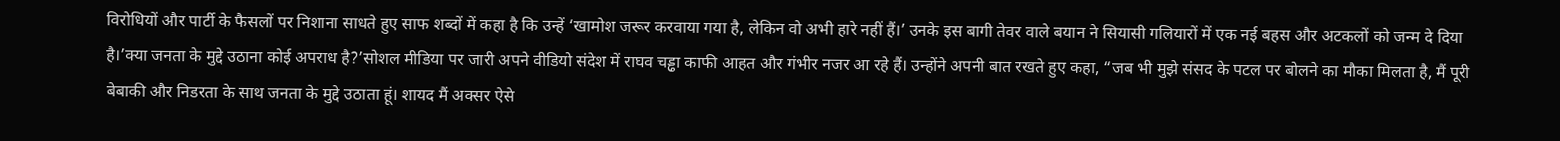विरोधियों और पार्टी के फैसलों पर निशाना साधते हुए साफ शब्दों में कहा है कि उन्हें ‘खामोश जरूर करवाया गया है, लेकिन वो अभी हारे नहीं हैं।’ उनके इस बागी तेवर वाले बयान ने सियासी गलियारों में एक नई बहस और अटकलों को जन्म दे दिया है।’क्या जनता के मुद्दे उठाना कोई अपराध है?’सोशल मीडिया पर जारी अपने वीडियो संदेश में राघव चड्ढा काफी आहत और गंभीर नजर आ रहे हैं। उन्होंने अपनी बात रखते हुए कहा, “जब भी मुझे संसद के पटल पर बोलने का मौका मिलता है, मैं पूरी बेबाकी और निडरता के साथ जनता के मुद्दे उठाता हूं। शायद मैं अक्सर ऐसे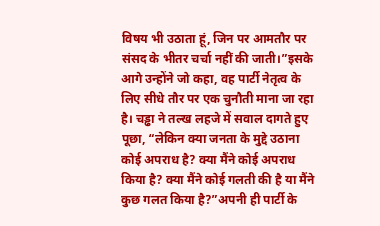विषय भी उठाता हूं, जिन पर आमतौर पर संसद के भीतर चर्चा नहीं की जाती।”इसके आगे उन्होंने जो कहा, वह पार्टी नेतृत्व के लिए सीधे तौर पर एक चुनौती माना जा रहा है। चड्ढा ने तल्ख लहजे में सवाल दागते हुए पूछा, “लेकिन क्या जनता के मुद्दे उठाना कोई अपराध है? क्या मैंने कोई अपराध किया है? क्या मैंने कोई गलती की है या मैंने कुछ गलत किया है?”अपनी ही पार्टी के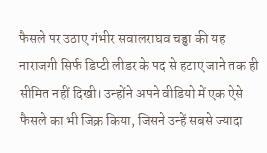फैसले पर उठाए गंभीर सवालराघव चड्ढा की यह नाराजगी सिर्फ डिप्टी लीडर के पद से हटाए जाने तक ही सीमित नहीं दिखी। उन्होंने अपने वीडियो में एक ऐसे फैसले का भी जिक्र किया, जिसने उन्हें सबसे ज्यादा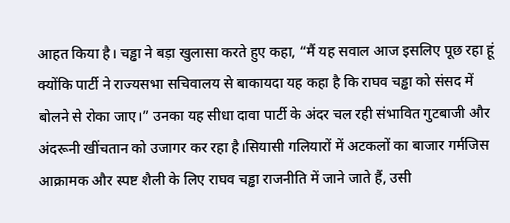आहत किया है। चड्ढा ने बड़ा खुलासा करते हुए कहा, “मैं यह सवाल आज इसलिए पूछ रहा हूं क्योंकि पार्टी ने राज्यसभा सचिवालय से बाकायदा यह कहा है कि राघव चड्ढा को संसद में बोलने से रोका जाए।” उनका यह सीधा दावा पार्टी के अंदर चल रही संभावित गुटबाजी और अंदरूनी खींचतान को उजागर कर रहा है।सियासी गलियारों में अटकलों का बाजार गर्मजिस आक्रामक और स्पष्ट शैली के लिए राघव चड्ढा राजनीति में जाने जाते हैं, उसी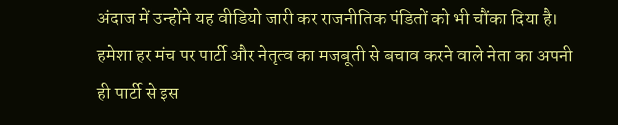अंदाज में उन्होंने यह वीडियो जारी कर राजनीतिक पंडितों को भी चौंका दिया है। हमेशा हर मंच पर पार्टी और नेतृत्व का मजबूती से बचाव करने वाले नेता का अपनी ही पार्टी से इस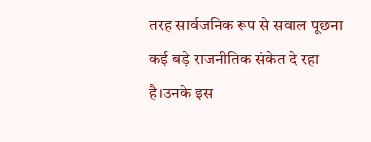तरह सार्वजनिक रूप से सवाल पूछना कई बड़े राजनीतिक संकेत दे रहा है।उनके इस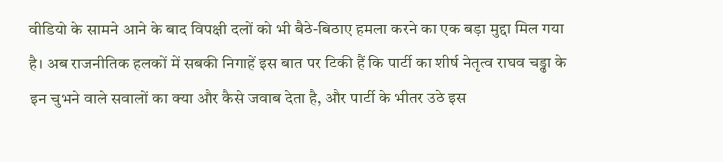वीडियो के सामने आने के बाद विपक्षी दलों को भी बैठे-बिठाए हमला करने का एक बड़ा मुद्दा मिल गया है। अब राजनीतिक हलकों में सबकी निगाहें इस बात पर टिकी हैं कि पार्टी का शीर्ष नेतृत्व राघव चड्ढा के इन चुभने वाले सवालों का क्या और कैसे जवाब देता है, और पार्टी के भीतर उठे इस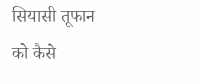सियासी तूफान को कैसे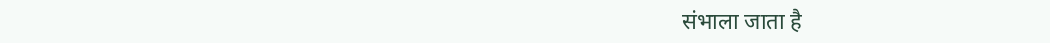संभाला जाता है